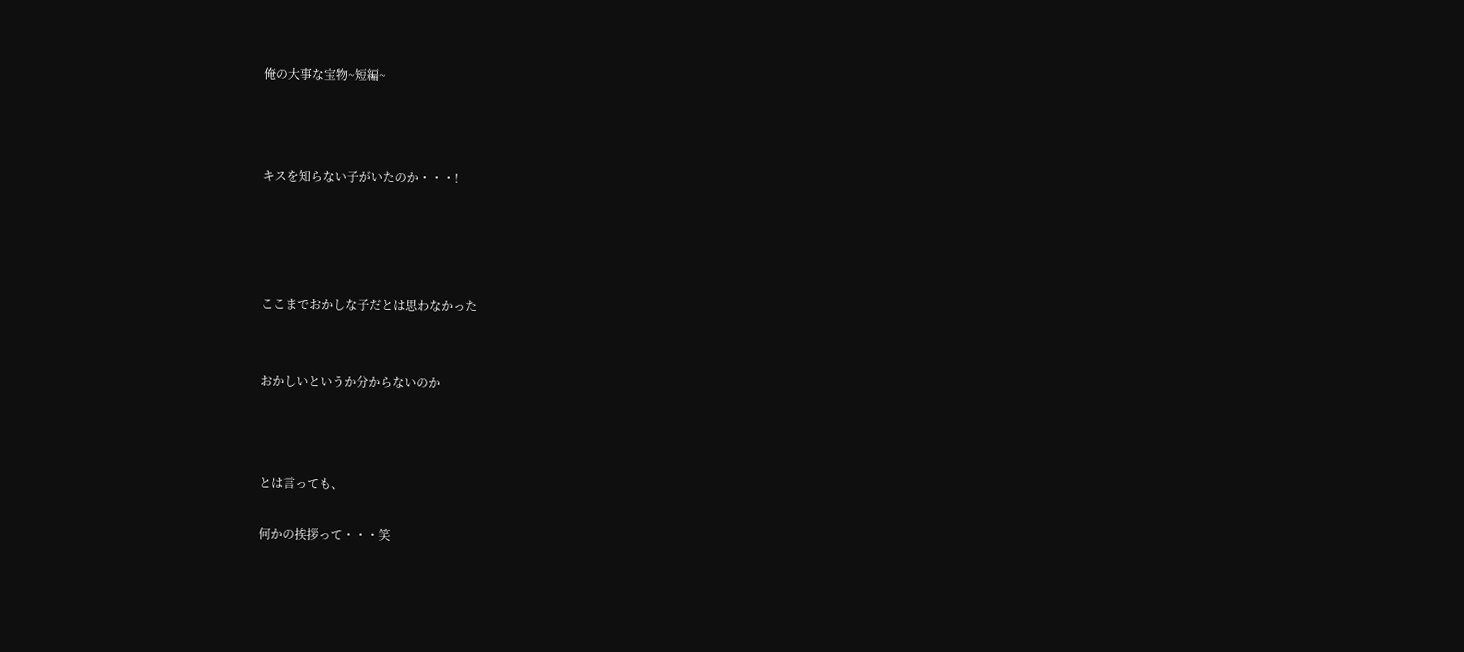俺の大事な宝物~短編~



キスを知らない子がいたのか・・・!




ここまでおかしな子だとは思わなかった


おかしいというか分からないのか



とは言っても、

何かの挨拶って・・・笑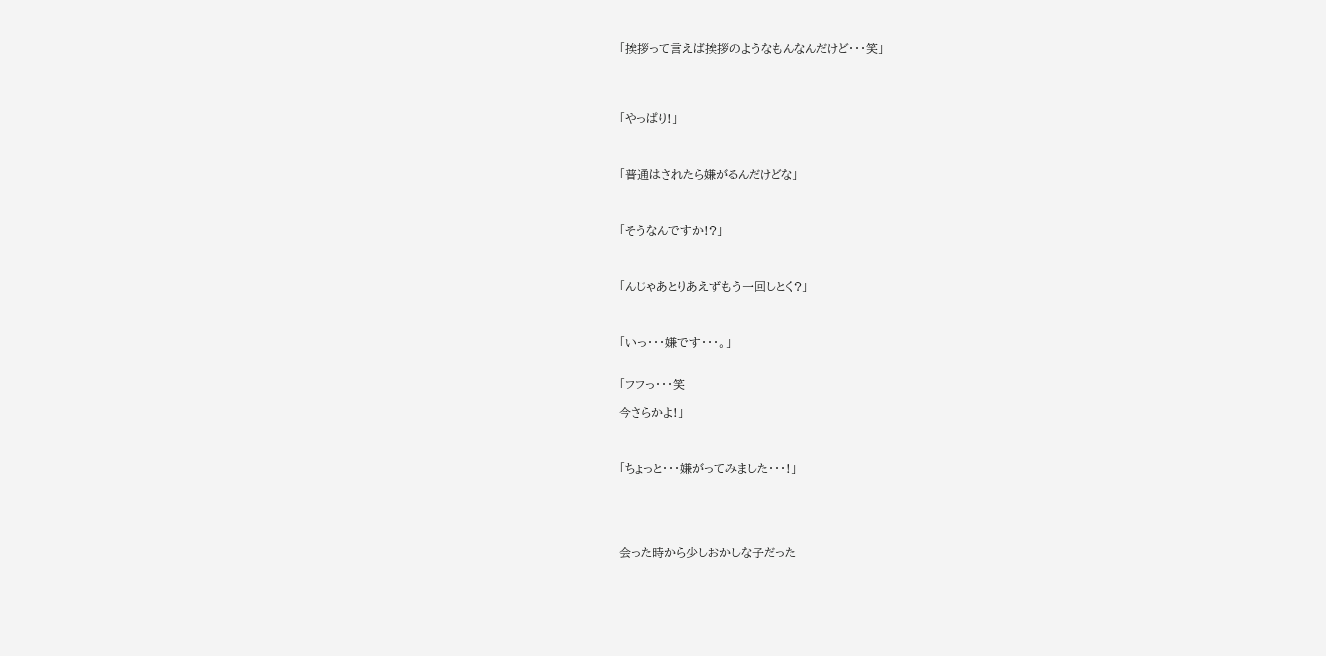「挨拶って言えば挨拶のようなもんなんだけど・・・笑」




「やっぱり!」



「普通はされたら嫌がるんだけどな」



「そうなんですか!?」



「んじゃあとりあえずもう一回しとく?」



「いっ・・・嫌です・・・。」


「フフっ・・・笑

今さらかよ!」



「ちょっと・・・嫌がってみました・・・!」





会った時から少しおかしな子だった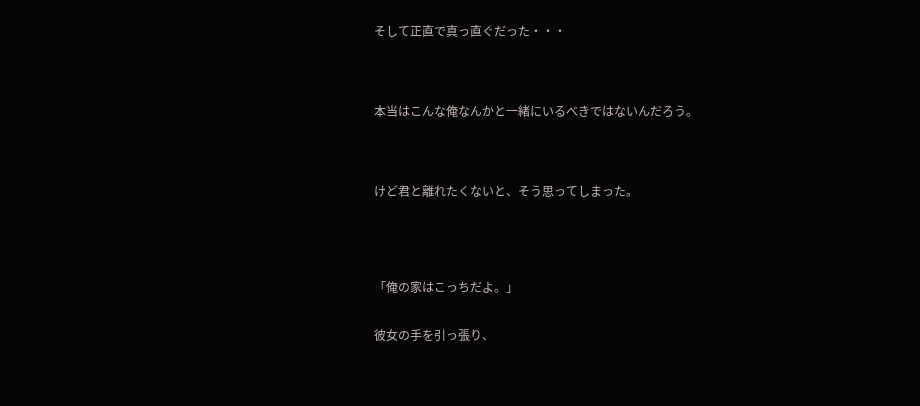そして正直で真っ直ぐだった・・・




本当はこんな俺なんかと一緒にいるべきではないんだろう。




けど君と離れたくないと、そう思ってしまった。





「俺の家はこっちだよ。」


彼女の手を引っ張り、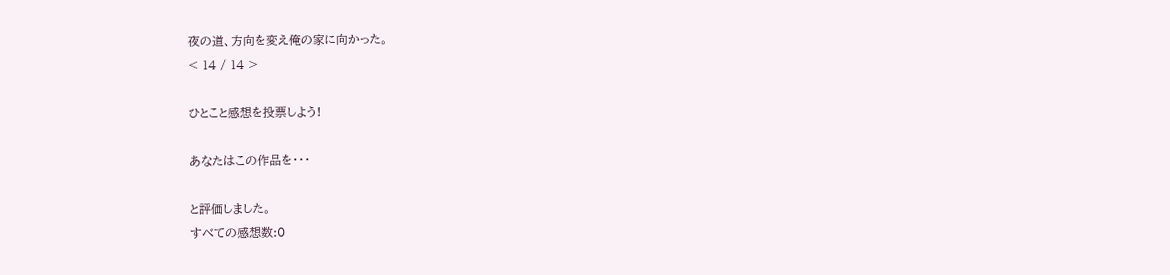夜の道、方向を変え俺の家に向かった。
< 14 / 14 >

ひとこと感想を投票しよう!

あなたはこの作品を・・・

と評価しました。
すべての感想数:0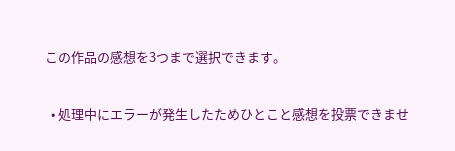この作品の感想を3つまで選択できます。

  • 処理中にエラーが発生したためひとこと感想を投票できませ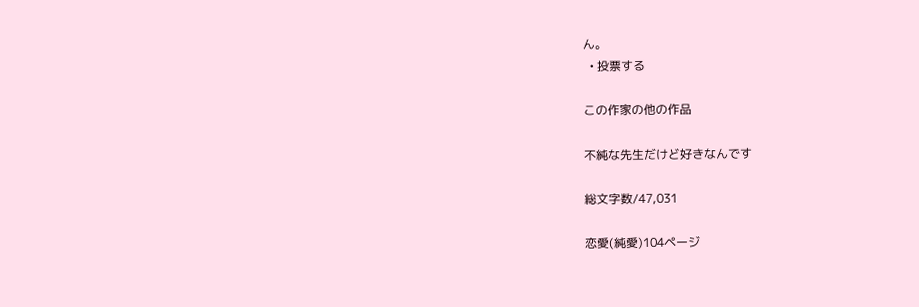ん。
  • 投票する

この作家の他の作品

不純な先生だけど好きなんです

総文字数/47,031

恋愛(純愛)104ページ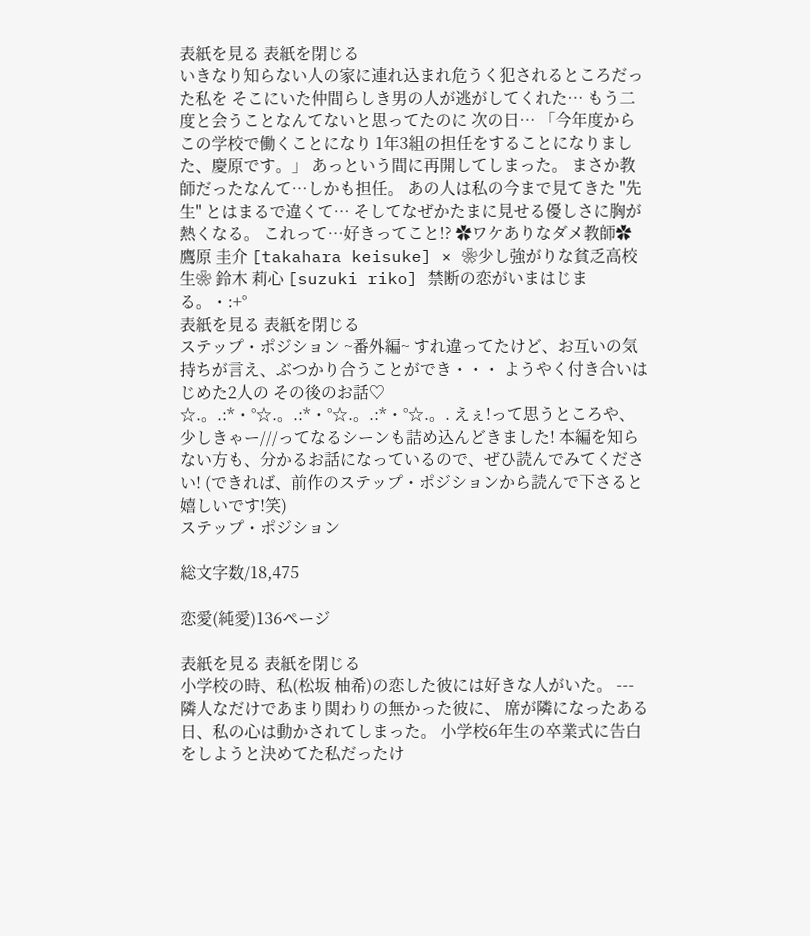表紙を見る 表紙を閉じる
いきなり知らない人の家に連れ込まれ危うく犯されるところだった私を そこにいた仲間らしき男の人が逃がしてくれた⋯ もう二度と会うことなんてないと思ってたのに 次の日⋯ 「今年度からこの学校で働くことになり 1年3組の担任をすることになりました、慶原です。」 あっという間に再開してしまった。 まさか教師だったなんて⋯しかも担任。 あの人は私の今まで見てきた "先生" とはまるで違くて⋯ そしてなぜかたまに見せる優しさに胸が熱くなる。 これって⋯好きってこと!? ✿ワケありなダメ教師✿ 鷹原 圭介 [takahara keisuke] × ❀少し強がりな貧乏高校生❀ 鈴木 莉心 [suzuki riko] 禁断の恋がいまはじまる。・:+°
表紙を見る 表紙を閉じる
ステップ・ポジション ~番外編~ すれ違ってたけど、お互いの気持ちが言え、ぶつかり合うことができ・・・ ようやく付き合いはじめた2人の その後のお話♡ ☆.。.:*・°☆.。.:*・°☆.。.:*・°☆.。. えぇ!って思うところや、少しきゃー///ってなるシーンも詰め込んどきました! 本編を知らない方も、分かるお話になっているので、ぜひ読んでみてください! (できれば、前作のステップ・ポジションから読んで下さると嬉しいです!笑)
ステップ・ポジション

総文字数/18,475

恋愛(純愛)136ページ

表紙を見る 表紙を閉じる
小学校の時、私(松坂 柚希)の恋した彼には好きな人がいた。 --- 隣人なだけであまり関わりの無かった彼に、 席が隣になったある日、私の心は動かされてしまった。 小学校6年生の卒業式に告白をしようと決めてた私だったけ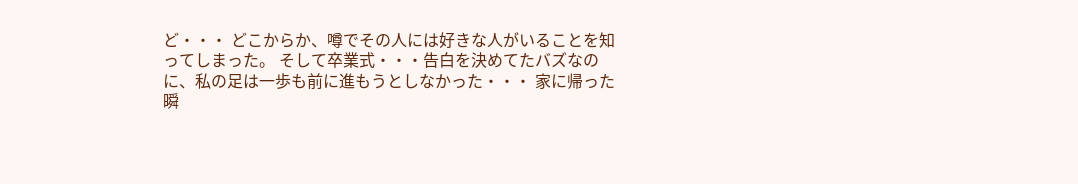ど・・・ どこからか、噂でその人には好きな人がいることを知ってしまった。 そして卒業式・・・告白を決めてたバズなのに、私の足は一歩も前に進もうとしなかった・・・ 家に帰った瞬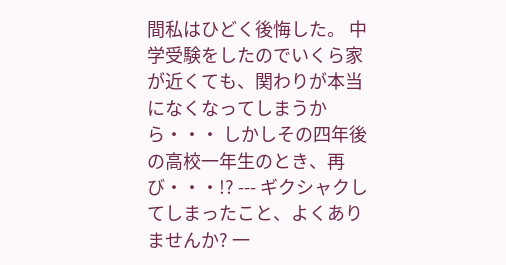間私はひどく後悔した。 中学受験をしたのでいくら家が近くても、関わりが本当になくなってしまうから・・・ しかしその四年後の高校一年生のとき、再び・・・!? --- ギクシャクしてしまったこと、よくありませんか? 一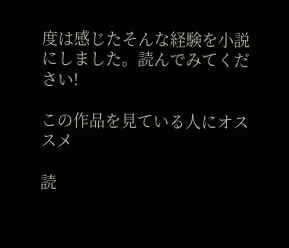度は感じたそんな経験を小説にしました。読んでみてください!

この作品を見ている人にオススメ

読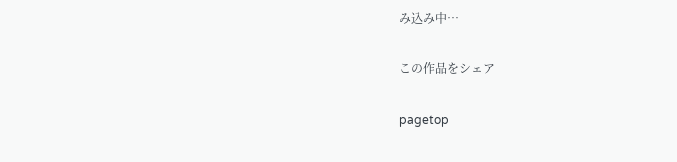み込み中…

この作品をシェア

pagetop